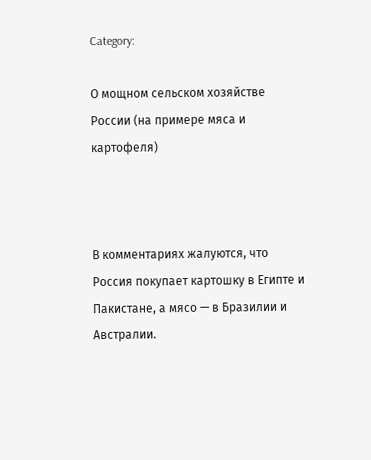Category:

О мощном сельском хозяйстве России (на примере мяса и картофеля)



В комментариях жалуются, что Россия покупает картошку в Египте и Пакистане, а мясо — в Бразилии и Австралии.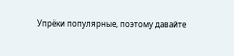Упрёки популярные, поэтому давайте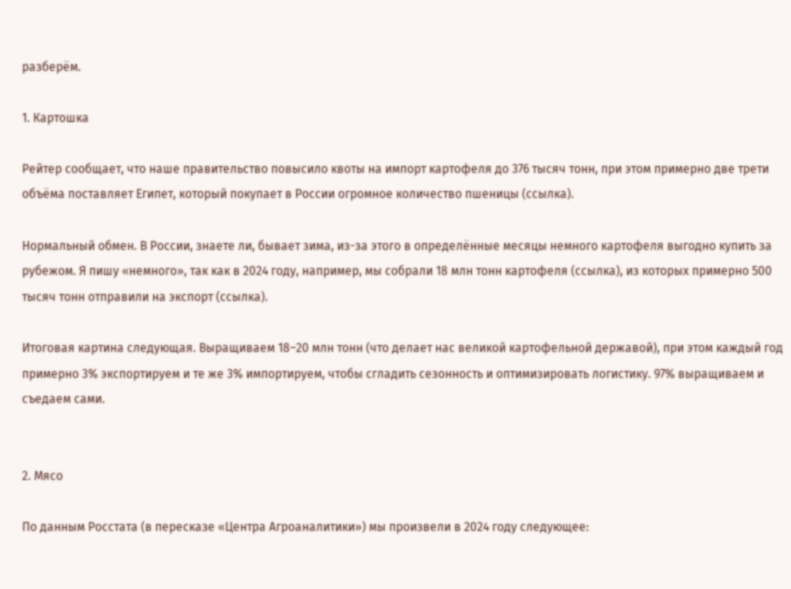разберём.

1. Картошка

Рейтер сообщает, что наше правительство повысило квоты на импорт картофеля до 376 тысяч тонн, при этом примерно две трети объёма поставляет Египет, который покупает в России огромное количество пшеницы (ссылка).

Нормальный обмен. В России, знаете ли, бывает зима, из-за этого в определённые месяцы немного картофеля выгодно купить за рубежом. Я пишу «немного», так как в 2024 году, например, мы собрали 18 млн тонн картофеля (ссылка), из которых примерно 500 тысяч тонн отправили на экспорт (ссылка).

Итоговая картина следующая. Выращиваем 18–20 млн тонн (что делает нас великой картофельной державой), при этом каждый год примерно 3% экспортируем и те же 3% импортируем, чтобы сгладить сезонность и оптимизировать логистику. 97% выращиваем и съедаем сами.


2. Мясо

По данным Росстата (в пересказе «Центра Агроаналитики») мы произвели в 2024 году следующее: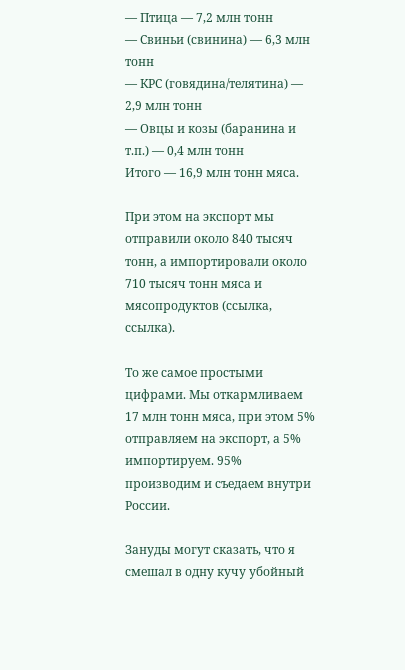— Птица — 7,2 млн тонн
— Свиньи (свинина) — 6,3 млн тонн
— КРС (говядина/телятина) — 2,9 млн тонн
— Овцы и козы (баранина и т.п.) — 0,4 млн тонн
Итого — 16,9 млн тонн мяса.

При этом на экспорт мы отправили около 840 тысяч тонн, а импортировали около 710 тысяч тонн мяса и мясопродуктов (ссылка, ссылка).

То же самое простыми цифрами. Мы откармливаем 17 млн тонн мяса, при этом 5% отправляем на экспорт, а 5% импортируем. 95% производим и съедаем внутри России.

Зануды могут сказать, что я смешал в одну кучу убойный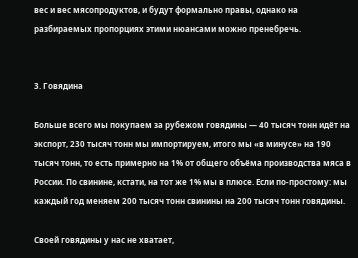вес и вес мясопродуктов, и будут формально правы, однако на разбираемых пропорциях этими нюансами можно пренебречь.


3. Говядина

Больше всего мы покупаем за рубежом говядины — 40 тысяч тонн идёт на экспорт, 230 тысяч тонн мы импортируем, итого мы «в минусе» на 190 тысяч тонн, то есть примерно на 1% от общего объёма производства мяса в России. По свинине, кстати, на тот же 1% мы в плюсе. Если по-простому: мы каждый год меняем 200 тысяч тонн свинины на 200 тысяч тонн говядины.

Своей говядины у нас не хватает,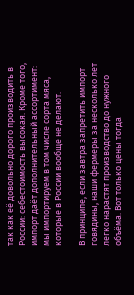так как её довольно дорого производить в России: себестоимость высокая. Кроме того, импорт даёт дополнительный ассортимент: мы импортируем в том числе сорта мяса, которые в России вообще не делают.

В принципе, если завтра запретить импорт говядины, наши фермеры за несколько лет легко нарастят производство до нужного объёма. Вот только цены тогда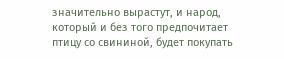значительно вырастут, и народ, который и без того предпочитает птицу со свининой, будет покупать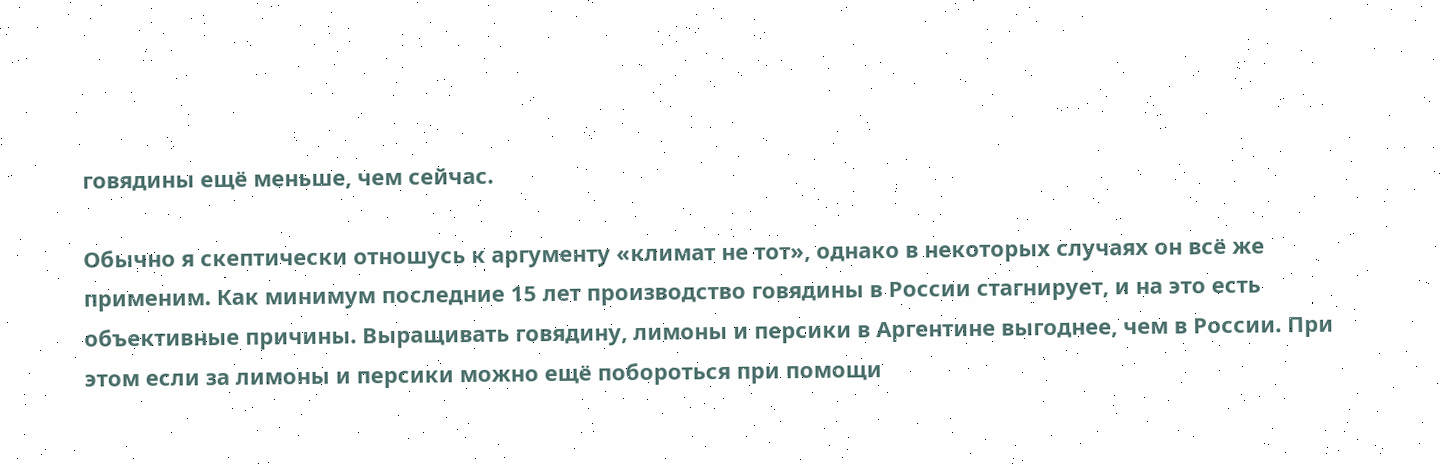говядины ещё меньше, чем сейчас.

Обычно я скептически отношусь к аргументу «климат не тот», однако в некоторых случаях он всё же применим. Как минимум последние 15 лет производство говядины в России стагнирует, и на это есть объективные причины. Выращивать говядину, лимоны и персики в Аргентине выгоднее, чем в России. При этом если за лимоны и персики можно ещё побороться при помощи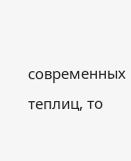современных теплиц, то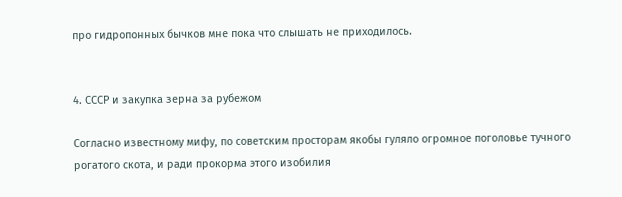про гидропонных бычков мне пока что слышать не приходилось.


4. СССР и закупка зерна за рубежом

Согласно известному мифу, по советским просторам якобы гуляло огромное поголовье тучного рогатого скота, и ради прокорма этого изобилия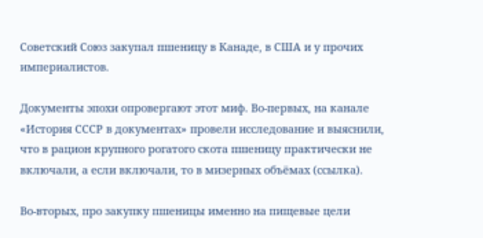Советский Союз закупал пшеницу в Канаде, в США и у прочих империалистов.

Документы эпохи опровергают этот миф. Во-первых, на канале «История СССР в документах» провели исследование и выяснили, что в рацион крупного рогатого скота пшеницу практически не включали, а если включали, то в мизерных объёмах (ссылка).

Во-вторых, про закупку пшеницы именно на пищевые цели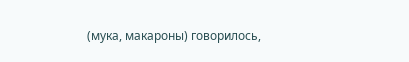(мука, макароны) говорилось,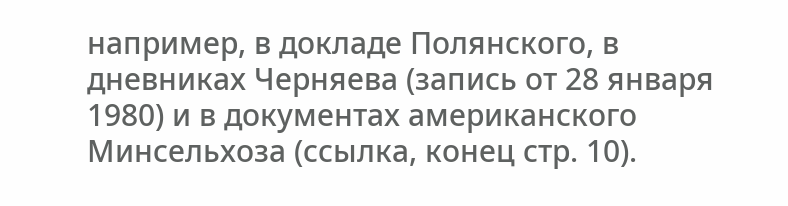например, в докладе Полянского, в дневниках Черняева (запись от 28 января 1980) и в документах американского Минсельхоза (ссылка, конец стр. 10).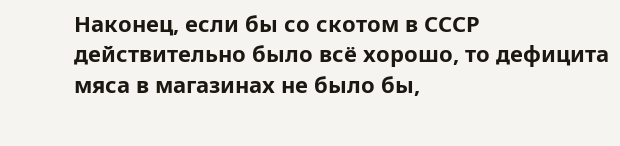Наконец, если бы со скотом в СССР действительно было всё хорошо, то дефицита мяса в магазинах не было бы,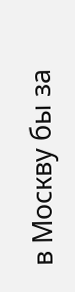в Москву бы за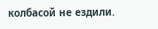колбасой не ездили.